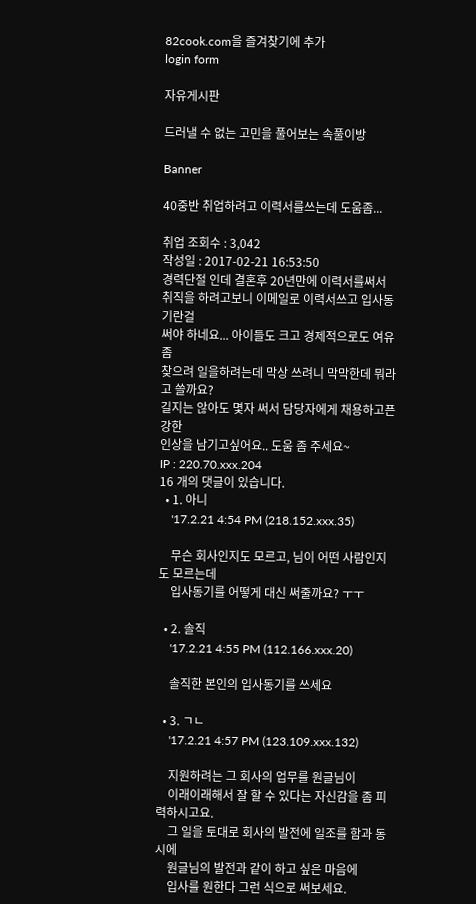82cook.com을 즐겨찾기에 추가
login form

자유게시판

드러낼 수 없는 고민을 풀어보는 속풀이방

Banner

40중반 취업하려고 이력서를쓰는데 도움좀...

취업 조회수 : 3,042
작성일 : 2017-02-21 16:53:50
경력단절 인데 결혼후 20년만에 이력서를써서
취직을 하려고보니 이메일로 이력서쓰고 입사동기란걸
써야 하네요... 아이들도 크고 경제적으로도 여유좀
찾으려 일을하려는데 막상 쓰려니 막막한데 뭐라고 쓸까요?
길지는 않아도 몇자 써서 담당자에게 채용하고픈 강한
인상을 남기고싶어요.. 도움 좀 주세요~
IP : 220.70.xxx.204
16 개의 댓글이 있습니다.
  • 1. 아니
    '17.2.21 4:54 PM (218.152.xxx.35)

    무슨 회사인지도 모르고, 님이 어떤 사람인지도 모르는데
    입사동기를 어떻게 대신 써줄까요? ㅜㅜ

  • 2. 솔직
    '17.2.21 4:55 PM (112.166.xxx.20)

    솔직한 본인의 입사동기를 쓰세요

  • 3. ㄱㄴ
    '17.2.21 4:57 PM (123.109.xxx.132)

    지원하려는 그 회사의 업무를 원글님이
    이래이래해서 잘 할 수 있다는 자신감을 좀 피력하시고요.
    그 일을 토대로 회사의 발전에 일조를 함과 동시에
    원글님의 발전과 같이 하고 싶은 마음에
    입사를 원한다 그런 식으로 써보세요.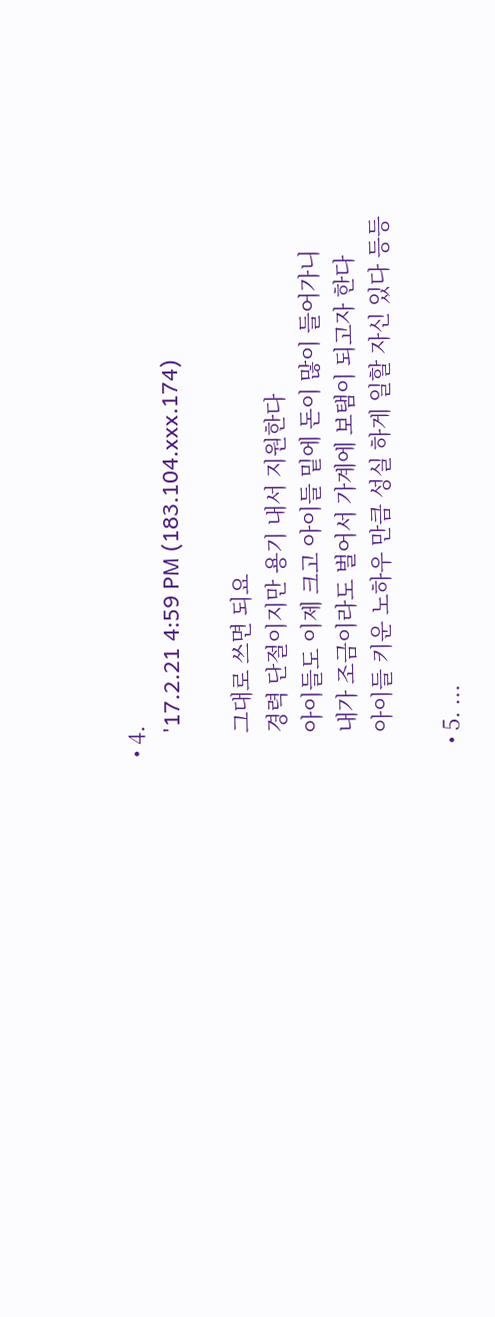• 4.
    '17.2.21 4:59 PM (183.104.xxx.174)

    그대로 쓰면 되요
    경력 단절이지만 용기 내서 지원한다
    아이들도 이제 크고 아이들 밑에 돈이 많이 들어가니
    내가 조금이라도 벌어서 가계에 보탬이 되고자 한다
    아이들 키운 노하우 만큼 성실 하게 일할 자신 있다 등등

  • 5. ...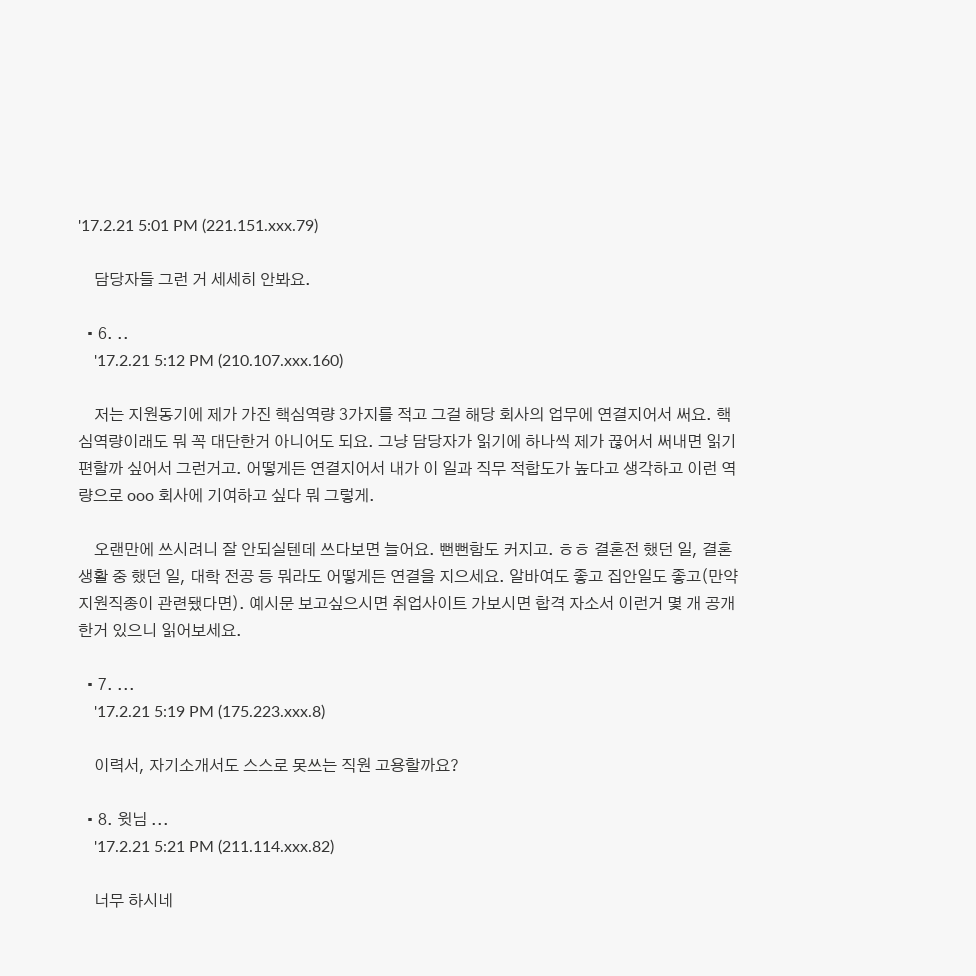'17.2.21 5:01 PM (221.151.xxx.79)

    담당자들 그런 거 세세히 안봐요.

  • 6. ..
    '17.2.21 5:12 PM (210.107.xxx.160)

    저는 지원동기에 제가 가진 핵심역량 3가지를 적고 그걸 해당 회사의 업무에 연결지어서 써요. 핵심역량이래도 뭐 꼭 대단한거 아니어도 되요. 그냥 담당자가 읽기에 하나씩 제가 끊어서 써내면 읽기 편할까 싶어서 그런거고. 어떻게든 연결지어서 내가 이 일과 직무 적합도가 높다고 생각하고 이런 역량으로 ooo 회사에 기여하고 싶다 뭐 그렇게.

    오랜만에 쓰시려니 잘 안되실텐데 쓰다보면 늘어요. 뻔뻔함도 커지고. ㅎㅎ 결혼전 했던 일, 결혼생활 중 했던 일, 대학 전공 등 뭐라도 어떻게든 연결을 지으세요. 알바여도 좋고 집안일도 좋고(만약 지원직종이 관련됐다면). 예시문 보고싶으시면 취업사이트 가보시면 합격 자소서 이런거 몇 개 공개한거 있으니 읽어보세요.

  • 7. ...
    '17.2.21 5:19 PM (175.223.xxx.8)

    이력서, 자기소개서도 스스로 못쓰는 직원 고용할까요?

  • 8. 윗님 ...
    '17.2.21 5:21 PM (211.114.xxx.82)

    너무 하시네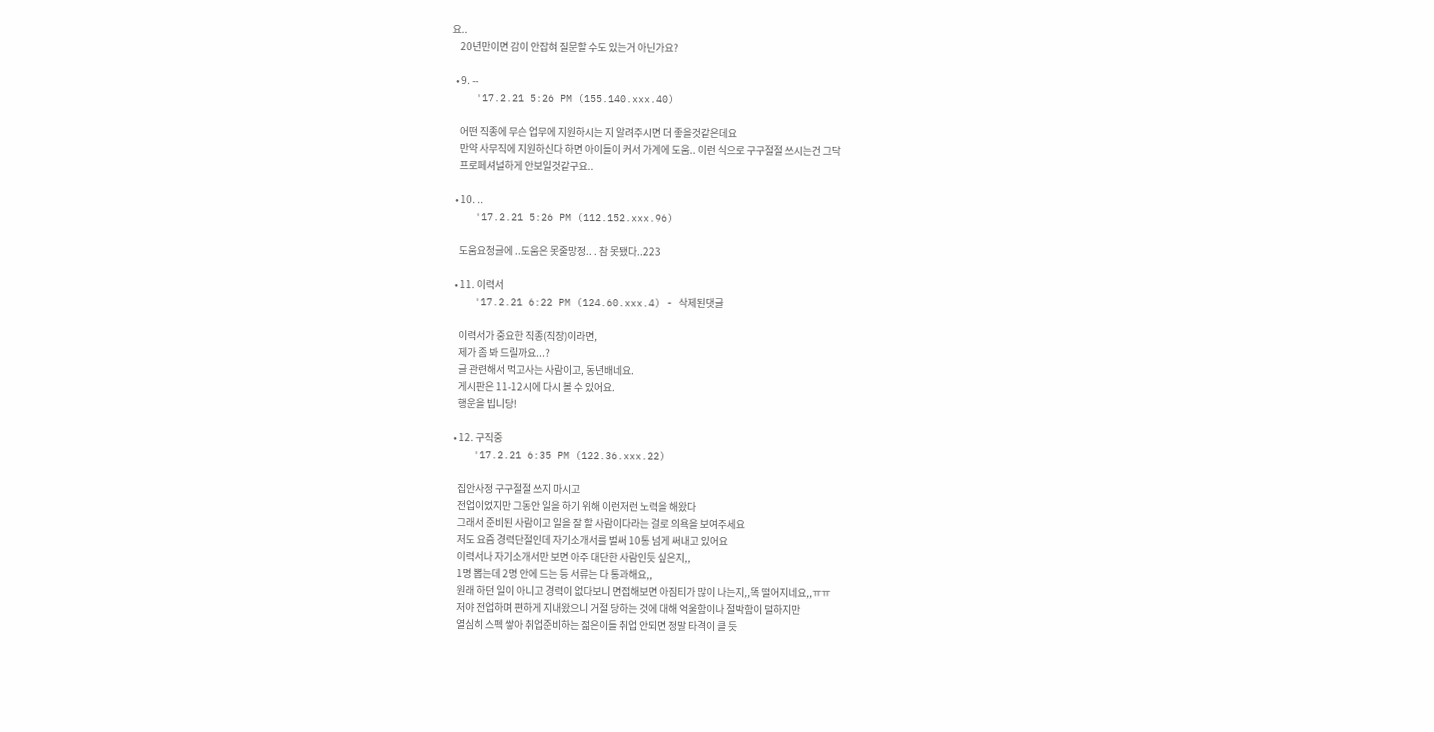요..
    20년만이면 감이 안잡혀 질문할 수도 있는거 아닌가요?

  • 9. --
    '17.2.21 5:26 PM (155.140.xxx.40)

    어떤 직종에 무슨 업무에 지원하시는 지 알려주시면 더 좋을것같은데요
    만약 사무직에 지원하신다 하면 아이들이 커서 가계에 도움.. 이런 식으로 구구절절 쓰시는건 그닥
    프로페셔널하게 안보일것같구요..

  • 10. ..
    '17.2.21 5:26 PM (112.152.xxx.96)

    도움요청글에 ..도움은 못줄망정.. . 참 못됐다..223

  • 11. 이력서
    '17.2.21 6:22 PM (124.60.xxx.4) - 삭제된댓글

    이력서가 중요한 직종(직장)이라면,
    제가 좀 봐 드릴까요...?
    글 관련해서 먹고사는 사람이고, 동년배네요.
    게시판은 11-12시에 다시 볼 수 있어요.
    행운을 빕니당!

  • 12. 구직중
    '17.2.21 6:35 PM (122.36.xxx.22)

    집안사정 구구절절 쓰지 마시고
    전업이었지만 그동안 일을 하기 위해 이런저런 노력을 해왔다
    그래서 준비된 사람이고 일을 잘 할 사람이다라는 걸로 의욕을 보여주세요
    저도 요즘 경력단절인데 자기소개서를 벌써 10통 넘게 써내고 있어요
    이력서나 자기소개서만 보면 아주 대단한 사람인듯 싶은지,,
    1명 뽑는데 2명 안에 드는 등 서류는 다 통과해요,,
    원래 하던 일이 아니고 경력이 없다보니 면접해보면 아짐티가 많이 나는지,,똑 떨어지네요,,ㅠㅠ
    저야 전업하며 편하게 지내왔으니 거절 당하는 것에 대해 억울함이나 절박함이 덜하지만
    열심히 스펙 쌓아 취업준비하는 젊은이들 취업 안되면 정말 타격이 클 듯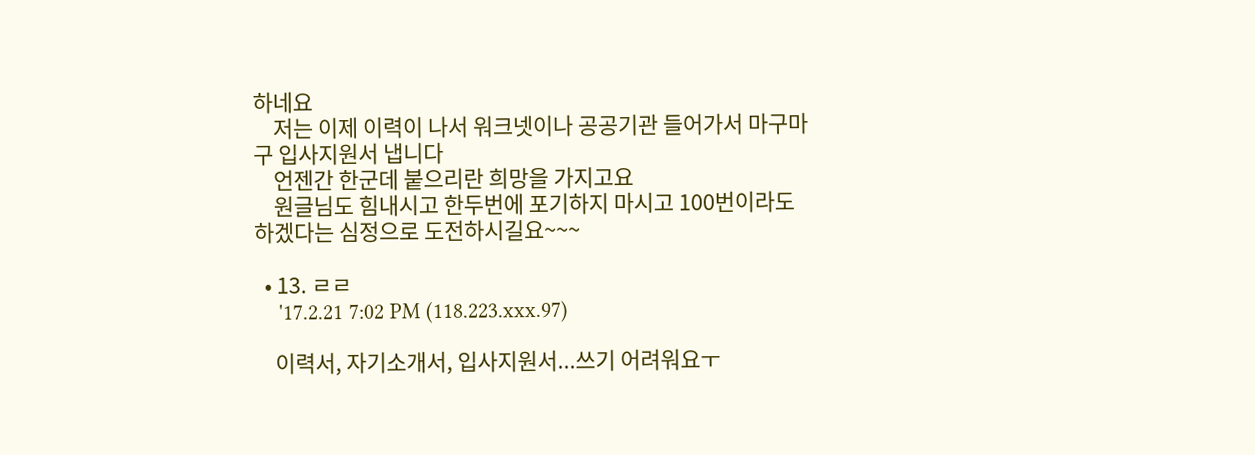하네요
    저는 이제 이력이 나서 워크넷이나 공공기관 들어가서 마구마구 입사지원서 냅니다
    언젠간 한군데 붙으리란 희망을 가지고요
    원글님도 힘내시고 한두번에 포기하지 마시고 100번이라도 하겠다는 심정으로 도전하시길요~~~

  • 13. ㄹㄹ
    '17.2.21 7:02 PM (118.223.xxx.97)

    이력서, 자기소개서, 입사지원서...쓰기 어려워요ㅜ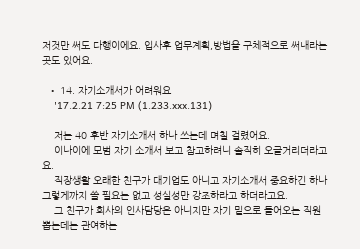저것만 써도 다행이에요. 입사후 업무계획,방법을 구체적으로 써내라는 곳도 있어요.

  • 14. 자기소개서가 어려워요
    '17.2.21 7:25 PM (1.233.xxx.131)

    저는 40 후반 자기소개서 하나 쓰는데 며칠 걸렸어요.
    이나이에 모범 자기 소개서 보고 참고하려니 솔직히 오글거리더라고요.
    직장생활 오래한 친구가 대기업도 아니고 자기소개서 중요하긴 하나 그렇게까지 쓸 필요는 없고 성실성만 강조하라고 하더라고요.
    그 친구가 회사의 인사담당은 아니지만 자기 밑으로 들어오는 직원 뽑는데는 관여하는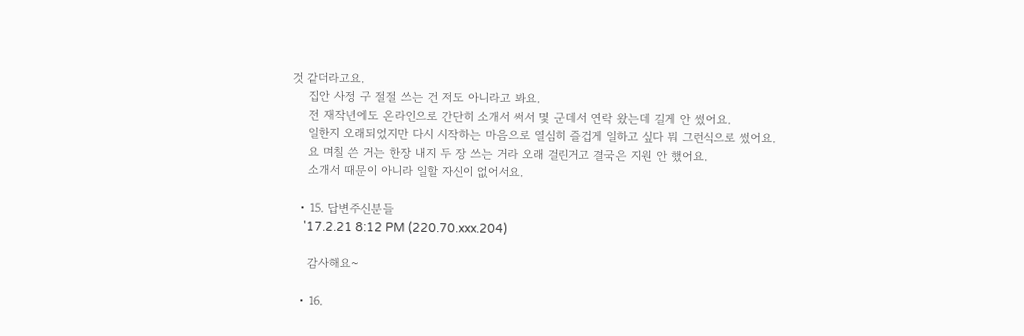것 같더라고요.
    집안 사정 구 절절 쓰는 건 저도 아니라고 봐요.
    전 재작년에도 온라인으로 간단히 소개서 써서 몇 군데서 연락 왔는데 길게 안 썼어요.
    일한지 오래되었지만 다시 시작하는 마음으로 열심히 즐겁게 일하고 싶다 뭐 그런식으로 썼어요.
    요 며칠 쓴 거는 한장 내지 두 장 쓰는 거라 오래 걸린거고 결국은 지원 안 했어요.
    소개서 때문이 아니라 일할 자신이 없어서요.

  • 15. 답변주신분들
    '17.2.21 8:12 PM (220.70.xxx.204)

    감사해요~

  • 16.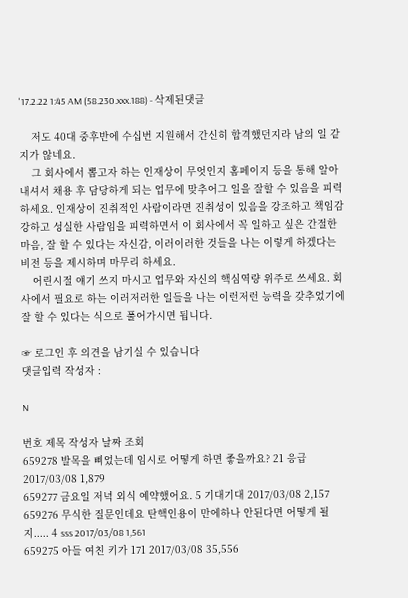'17.2.22 1:45 AM (58.230.xxx.188) - 삭제된댓글

    저도 40대 중후반에 수십번 지원해서 간신히 합격했던지라 남의 일 같지가 않네요.
    그 회사에서 뽑고자 하는 인재상이 무엇인지 홈페이지 등을 통해 알아내셔서 채용 후 담당하게 되는 업무에 맞추어그 일을 잘할 수 있음을 피력하세요. 인재상이 진취적인 사람이라면 진취성이 있음을 강조하고 책임감 강하고 성실한 사람임을 피력하면서 이 회사에서 꼭 일하고 싶은 간절한 마음, 잘 할 수 있다는 자신감, 이러이러한 것들을 나는 이렇게 하겠다는 비전 등을 제시하며 마무리 하세요.
    어린시절 얘기 쓰지 마시고 업무와 자신의 핵심역량 위주로 쓰세요. 회사에서 필요로 하는 이러저러한 일들을 나는 이런저런 능력을 갖추었기에 잘 할 수 있다는 식으로 풀어가시면 됩니다.

☞ 로그인 후 의견을 남기실 수 있습니다
댓글입력 작성자 :

N

번호 제목 작성자 날짜 조회
659278 발목을 삐었는데 임시로 어떻게 하면 좋을까요? 21 응급 2017/03/08 1,879
659277 금요일 저녁 외식 예약했어요. 5 기대기대 2017/03/08 2,157
659276 무식한 질문인데요 탄핵인용이 만에하나 안된다면 어떻게 될지..... 4 sss 2017/03/08 1,561
659275 아들 여친 키가 171 2017/03/08 35,556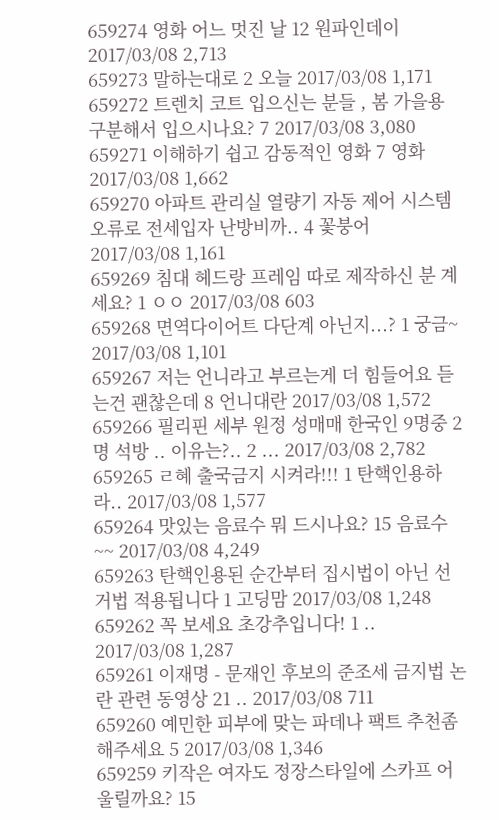659274 영화 어느 멋진 날 12 원파인데이 2017/03/08 2,713
659273 말하는대로 2 오늘 2017/03/08 1,171
659272 트렌치 코트 입으신는 분들 , 봄 가을용 구분해서 입으시나요? 7 2017/03/08 3,080
659271 이해하기 쉽고 감동적인 영화 7 영화 2017/03/08 1,662
659270 아파트 관리실 열량기 자동 제어 시스템 오류로 전세입자 난방비까.. 4 꽃붕어 2017/03/08 1,161
659269 침대 헤드랑 프레임 따로 제작하신 분 계세요? 1 ㅇㅇ 2017/03/08 603
659268 면역다이어트 다단계 아닌지...? 1 궁금~ 2017/03/08 1,101
659267 저는 언니라고 부르는게 더 힘들어요 듣는건 괜찮은데 8 언니대란 2017/03/08 1,572
659266 필리핀 세부 원정 성매매 한국인 9명중 2명 석방 .. 이유는?.. 2 ... 2017/03/08 2,782
659265 ㄹ혜 출국금지 시켜라!!! 1 탄핵인용하라.. 2017/03/08 1,577
659264 맛있는 음료수 뭐 드시나요? 15 음료수~~ 2017/03/08 4,249
659263 탄핵인용된 순간부터 집시법이 아닌 선거법 적용됩니다 1 고딩맘 2017/03/08 1,248
659262 꼭 보세요 초강추입니다! 1 .. 2017/03/08 1,287
659261 이재명 - 문재인 후보의 준조세 금지법 논란 관련 동영상 21 .. 2017/03/08 711
659260 예민한 피부에 맞는 파데나 팩트 추천좀 해주세요 5 2017/03/08 1,346
659259 키작은 여자도 정장스타일에 스카프 어울릴까요? 15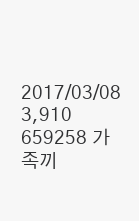2017/03/08 3,910
659258 가족끼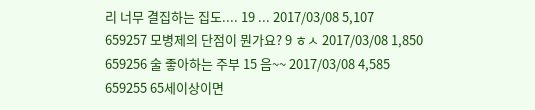리 너무 결집하는 집도.... 19 ... 2017/03/08 5,107
659257 모병제의 단점이 뭔가요? 9 ㅎㅅ 2017/03/08 1,850
659256 술 좋아하는 주부 15 음~~ 2017/03/08 4,585
659255 65세이상이면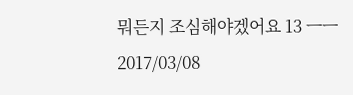뭐든지 조심해야겠어요 13 ㅡㅡ 2017/03/08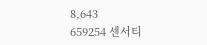8,643
659254 센서티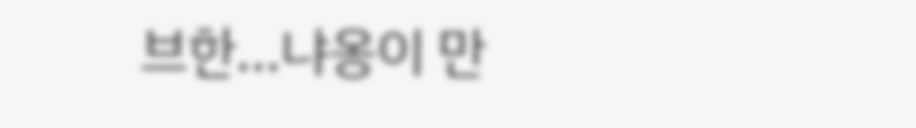브한...냐옹이 만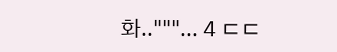화.."""... 4 ㄷㄷ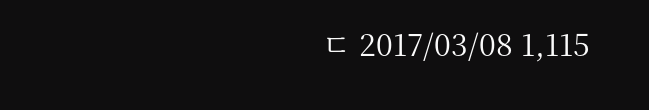ㄷ 2017/03/08 1,115